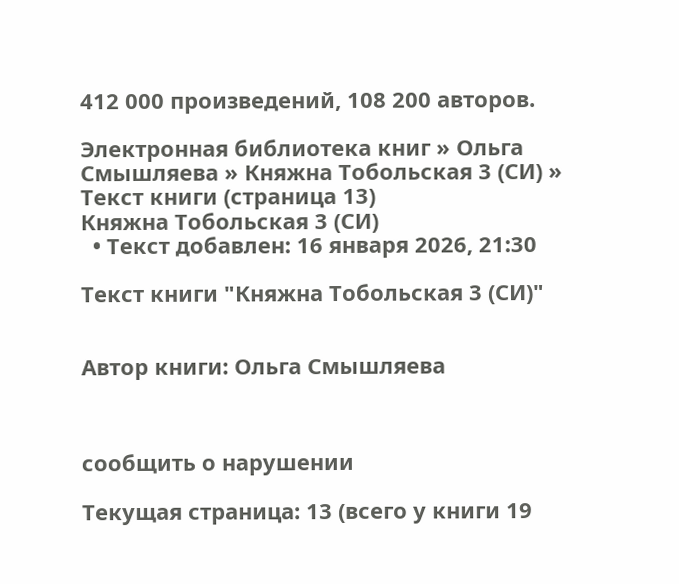412 000 произведений, 108 200 авторов.

Электронная библиотека книг » Ольга Смышляева » Княжна Тобольская 3 (СИ) » Текст книги (страница 13)
Княжна Тобольская 3 (СИ)
  • Текст добавлен: 16 января 2026, 21:30

Текст книги "Княжна Тобольская 3 (СИ)"


Автор книги: Ольга Смышляева



сообщить о нарушении

Текущая страница: 13 (всего у книги 19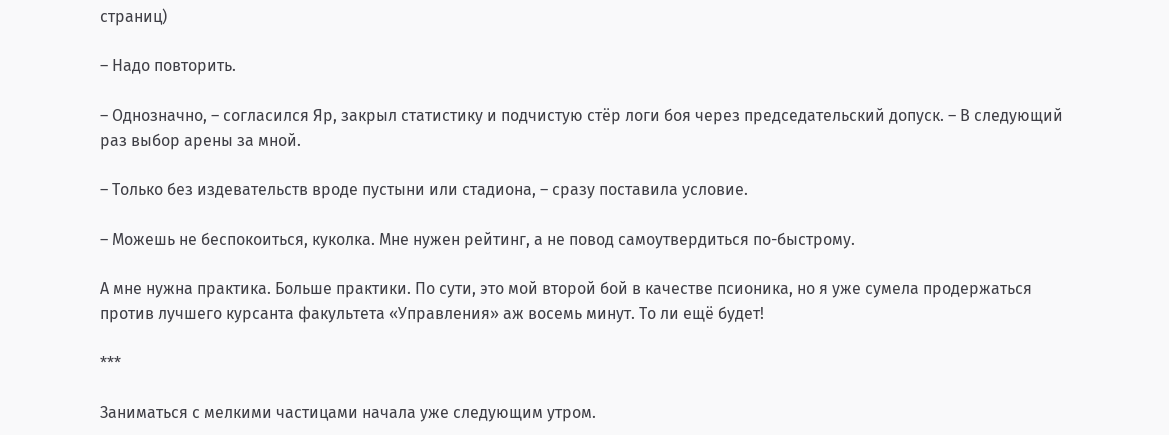страниц)

– Надо повторить.

– Однозначно, – согласился Яр, закрыл статистику и подчистую стёр логи боя через председательский допуск. – В следующий раз выбор арены за мной.

– Только без издевательств вроде пустыни или стадиона, – сразу поставила условие.

– Можешь не беспокоиться, куколка. Мне нужен рейтинг, а не повод самоутвердиться по-быстрому.

А мне нужна практика. Больше практики. По сути, это мой второй бой в качестве псионика, но я уже сумела продержаться против лучшего курсанта факультета «Управления» аж восемь минут. То ли ещё будет!

***

Заниматься с мелкими частицами начала уже следующим утром.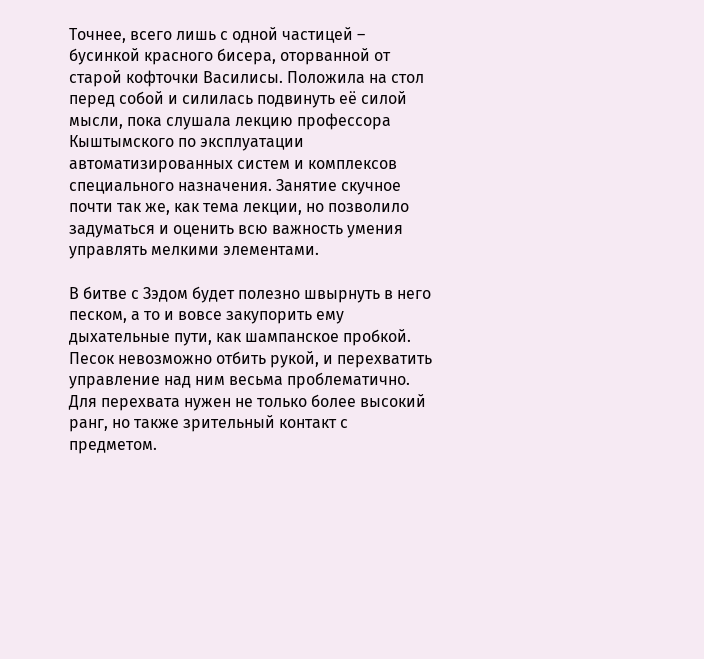Точнее, всего лишь с одной частицей – бусинкой красного бисера, оторванной от старой кофточки Василисы. Положила на стол перед собой и силилась подвинуть её силой мысли, пока слушала лекцию профессора Кыштымского по эксплуатации автоматизированных систем и комплексов специального назначения. Занятие скучное почти так же, как тема лекции, но позволило задуматься и оценить всю важность умения управлять мелкими элементами.

В битве с Зэдом будет полезно швырнуть в него песком, а то и вовсе закупорить ему дыхательные пути, как шампанское пробкой. Песок невозможно отбить рукой, и перехватить управление над ним весьма проблематично. Для перехвата нужен не только более высокий ранг, но также зрительный контакт с предметом.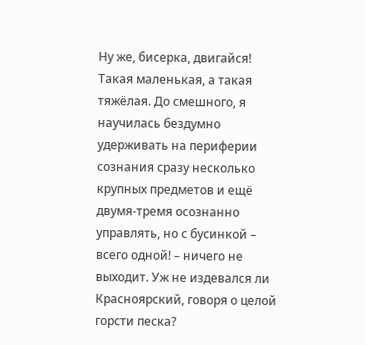Ну же, бисерка, двигайся! Такая маленькая, а такая тяжёлая. До смешного, я научилась бездумно удерживать на периферии сознания сразу несколько крупных предметов и ещё двумя-тремя осознанно управлять, но с бусинкой – всего одной! – ничего не выходит. Уж не издевался ли Красноярский, говоря о целой горсти песка?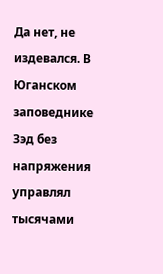Да нет, не издевался. В Юганском заповеднике Зэд без напряжения управлял тысячами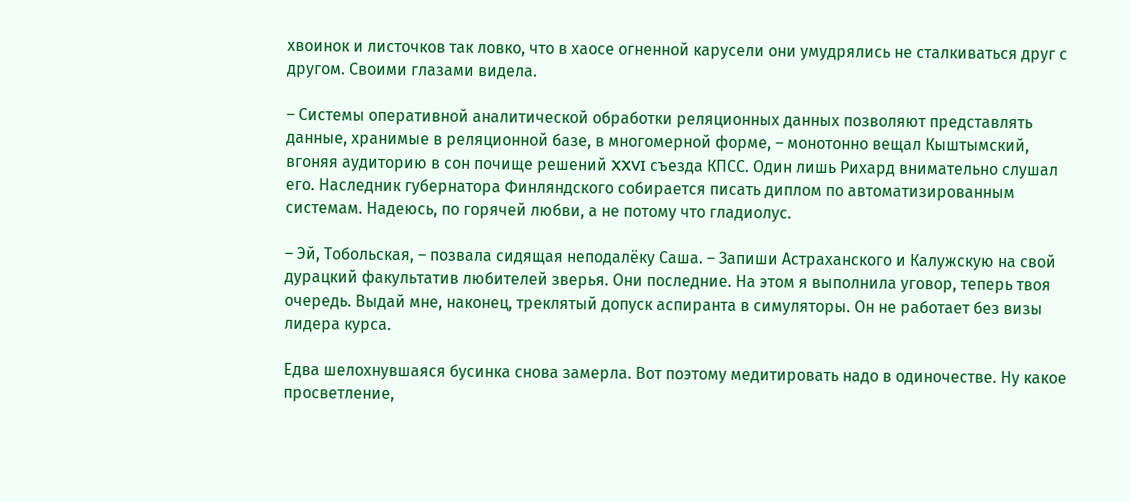хвоинок и листочков так ловко, что в хаосе огненной карусели они умудрялись не сталкиваться друг с другом. Своими глазами видела.

– Системы оперативной аналитической обработки реляционных данных позволяют представлять данные, хранимые в реляционной базе, в многомерной форме, – монотонно вещал Кыштымский, вгоняя аудиторию в сон почище решений XXVI съезда КПСС. Один лишь Рихард внимательно слушал его. Наследник губернатора Финляндского собирается писать диплом по автоматизированным системам. Надеюсь, по горячей любви, а не потому что гладиолус.

– Эй, Тобольская, – позвала сидящая неподалёку Саша. – Запиши Астраханского и Калужскую на свой дурацкий факультатив любителей зверья. Они последние. На этом я выполнила уговор, теперь твоя очередь. Выдай мне, наконец, треклятый допуск аспиранта в симуляторы. Он не работает без визы лидера курса.

Едва шелохнувшаяся бусинка снова замерла. Вот поэтому медитировать надо в одиночестве. Ну какое просветление,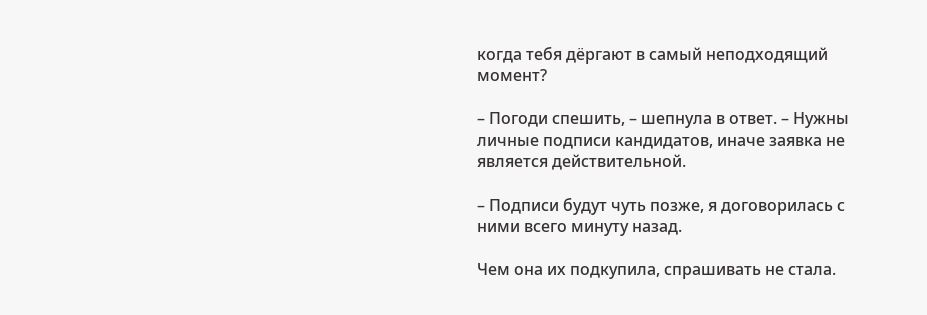когда тебя дёргают в самый неподходящий момент?

– Погоди спешить, – шепнула в ответ. – Нужны личные подписи кандидатов, иначе заявка не является действительной.

– Подписи будут чуть позже, я договорилась с ними всего минуту назад.

Чем она их подкупила, спрашивать не стала.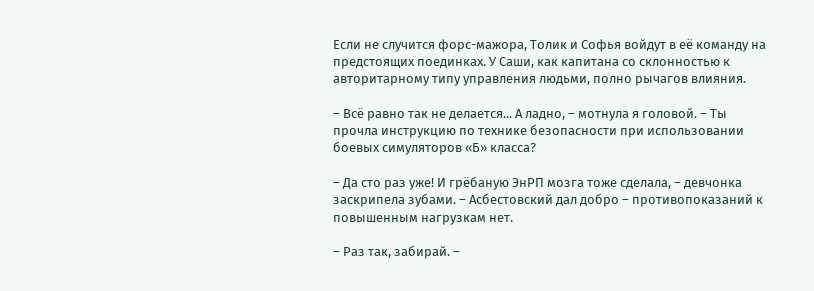Если не случится форс-мажора, Толик и Софья войдут в её команду на предстоящих поединках. У Саши, как капитана со склонностью к авторитарному типу управления людьми, полно рычагов влияния.

– Всё равно так не делается... А ладно, – мотнула я головой. – Ты прочла инструкцию по технике безопасности при использовании боевых симуляторов «Б» класса?

– Да сто раз уже! И грёбаную ЭнРП мозга тоже сделала, – девчонка заскрипела зубами. – Асбестовский дал добро – противопоказаний к повышенным нагрузкам нет.

– Раз так, забирай. –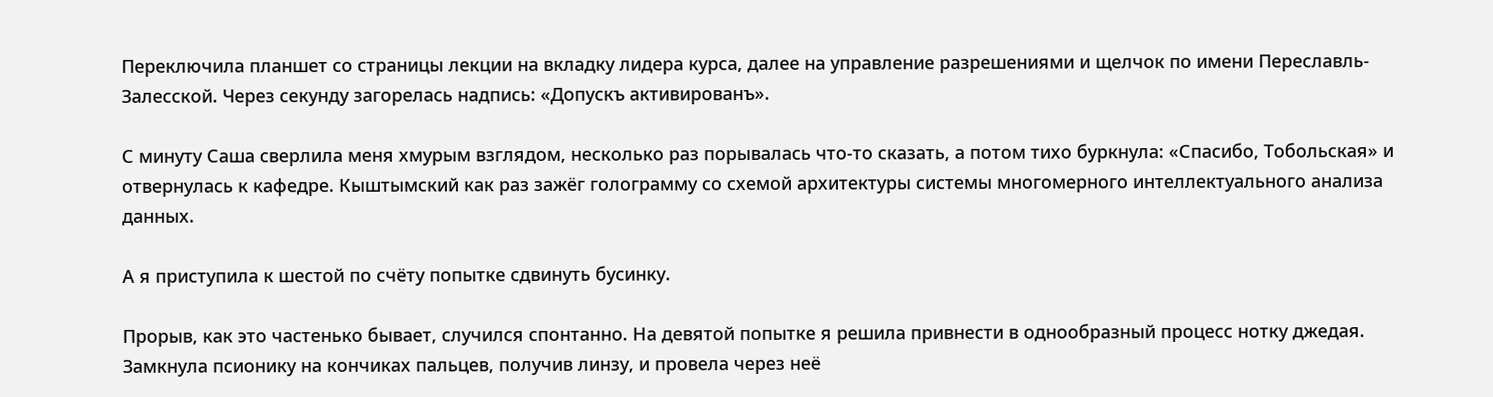Переключила планшет со страницы лекции на вкладку лидера курса, далее на управление разрешениями и щелчок по имени Переславль-Залесской. Через секунду загорелась надпись: «Допускъ активированъ».

С минуту Саша сверлила меня хмурым взглядом, несколько раз порывалась что-то сказать, а потом тихо буркнула: «Спасибо, Тобольская» и отвернулась к кафедре. Кыштымский как раз зажёг голограмму со схемой архитектуры системы многомерного интеллектуального анализа данных.

А я приступила к шестой по счёту попытке сдвинуть бусинку.

Прорыв, как это частенько бывает, случился спонтанно. На девятой попытке я решила привнести в однообразный процесс нотку джедая. Замкнула псионику на кончиках пальцев, получив линзу, и провела через неё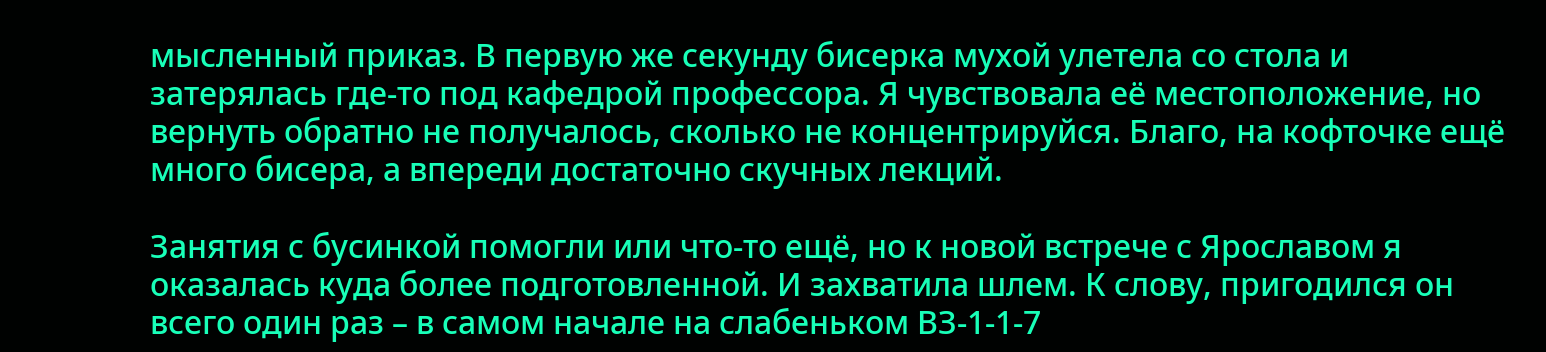мысленный приказ. В первую же секунду бисерка мухой улетела со стола и затерялась где-то под кафедрой профессора. Я чувствовала её местоположение, но вернуть обратно не получалось, сколько не концентрируйся. Благо, на кофточке ещё много бисера, а впереди достаточно скучных лекций.

Занятия с бусинкой помогли или что-то ещё, но к новой встрече с Ярославом я оказалась куда более подготовленной. И захватила шлем. К слову, пригодился он всего один раз – в самом начале на слабеньком ВЗ-1-1-7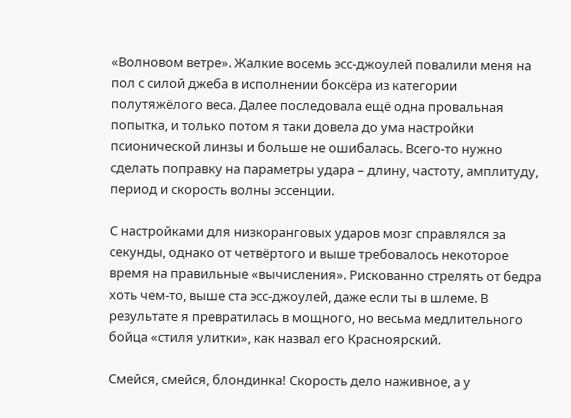«Волновом ветре». Жалкие восемь эсс-джоулей повалили меня на пол с силой джеба в исполнении боксёра из категории полутяжёлого веса. Далее последовала ещё одна провальная попытка, и только потом я таки довела до ума настройки псионической линзы и больше не ошибалась. Всего-то нужно сделать поправку на параметры удара – длину, частоту, амплитуду, период и скорость волны эссенции.

С настройками для низкоранговых ударов мозг справлялся за секунды, однако от четвёртого и выше требовалось некоторое время на правильные «вычисления». Рискованно стрелять от бедра хоть чем-то, выше ста эсс-джоулей, даже если ты в шлеме. В результате я превратилась в мощного, но весьма медлительного бойца «стиля улитки», как назвал его Красноярский.

Смейся, смейся, блондинка! Скорость дело наживное, а у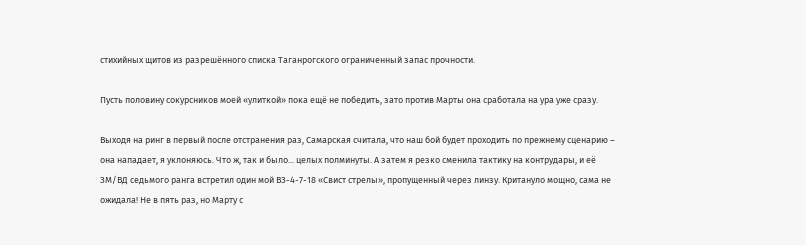стихийных щитов из разрешённого списка Таганрогского ограниченный запас прочности.

Пусть половину сокурсников моей «улиткой» пока ещё не победить, зато против Марты она сработала на ура уже сразу.

Выходя на ринг в первый после отстранения раз, Самарская считала, что наш бой будет проходить по прежнему сценарию – она нападает, я уклоняюсь. Что ж, так и было... целых полминуты. А затем я резко сменила тактику на контрудары, и её ЗМ/ВД седьмого ранга встретил один мой ВЗ-4-7-18 «Свист стрелы», пропущенный через линзу. Критануло мощно, сама не ожидала! Не в пять раз, но Марту с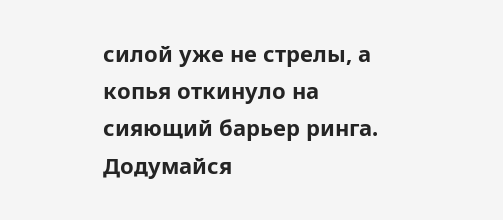силой уже не стрелы, а копья откинуло на сияющий барьер ринга. Додумайся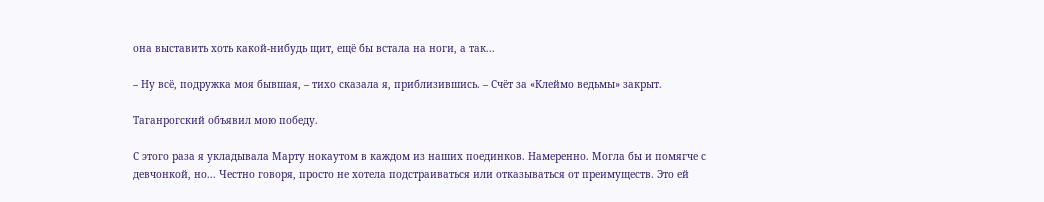она выставить хоть какой-нибудь щит, ещё бы встала на ноги, а так...

– Ну всё, подружка моя бывшая, – тихо сказала я, приблизившись. – Счёт за «Клеймо ведьмы» закрыт.

Таганрогский объявил мою победу.

С этого раза я укладывала Марту нокаутом в каждом из наших поединков. Намеренно. Могла бы и помягче с девчонкой, но... Честно говоря, просто не хотела подстраиваться или отказываться от преимуществ. Это ей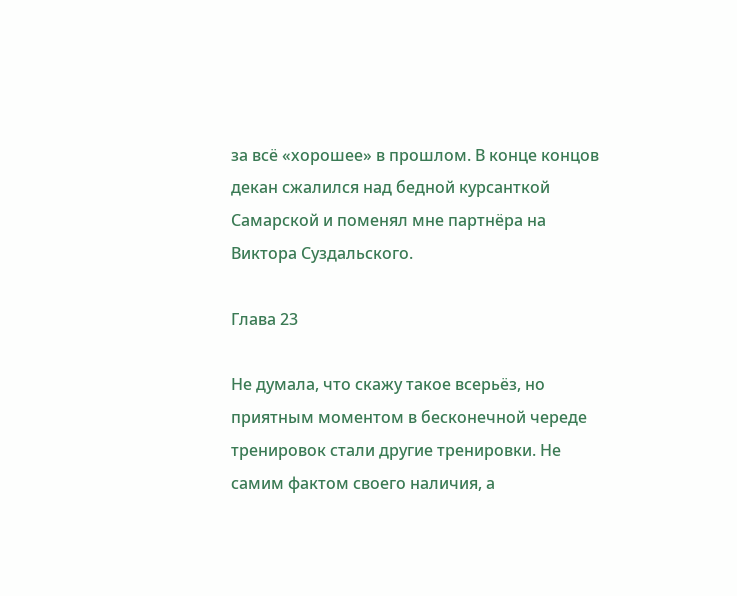за всё «хорошее» в прошлом. В конце концов декан сжалился над бедной курсанткой Самарской и поменял мне партнёра на Виктора Суздальского.

Глава 23

Не думала, что скажу такое всерьёз, но приятным моментом в бесконечной череде тренировок стали другие тренировки. Не самим фактом своего наличия, а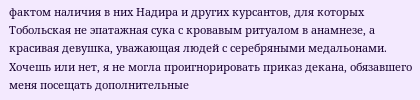фактом наличия в них Надира и других курсантов, для которых Тобольская не эпатажная сука с кровавым ритуалом в анамнезе, а красивая девушка, уважающая людей с серебряными медальонами. Хочешь или нет, я не могла проигнорировать приказ декана, обязавшего меня посещать дополнительные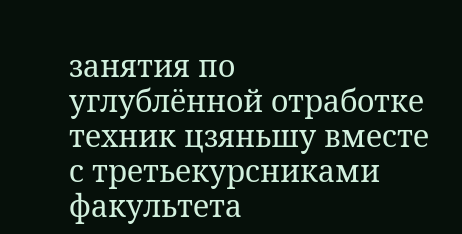занятия по углублённой отработке техник цзяньшу вместе с третьекурсниками факультета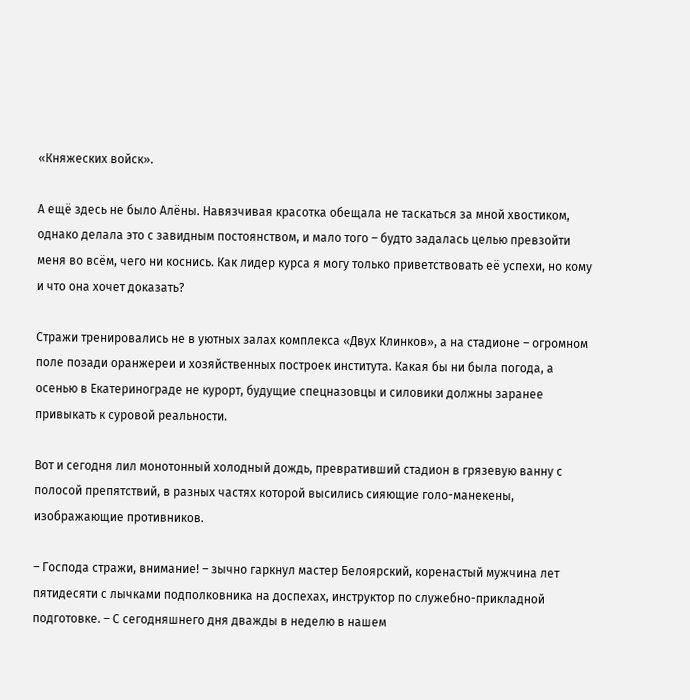«Княжеских войск».

А ещё здесь не было Алёны. Навязчивая красотка обещала не таскаться за мной хвостиком, однако делала это с завидным постоянством, и мало того – будто задалась целью превзойти меня во всём, чего ни коснись. Как лидер курса я могу только приветствовать её успехи, но кому и что она хочет доказать?

Стражи тренировались не в уютных залах комплекса «Двух Клинков», а на стадионе – огромном поле позади оранжереи и хозяйственных построек института. Какая бы ни была погода, а осенью в Екатеринограде не курорт, будущие спецназовцы и силовики должны заранее привыкать к суровой реальности.

Вот и сегодня лил монотонный холодный дождь, превративший стадион в грязевую ванну с полосой препятствий, в разных частях которой высились сияющие голо-манекены, изображающие противников.

– Господа стражи, внимание! – зычно гаркнул мастер Белоярский, коренастый мужчина лет пятидесяти с лычками подполковника на доспехах, инструктор по служебно-прикладной подготовке. – С сегодняшнего дня дважды в неделю в нашем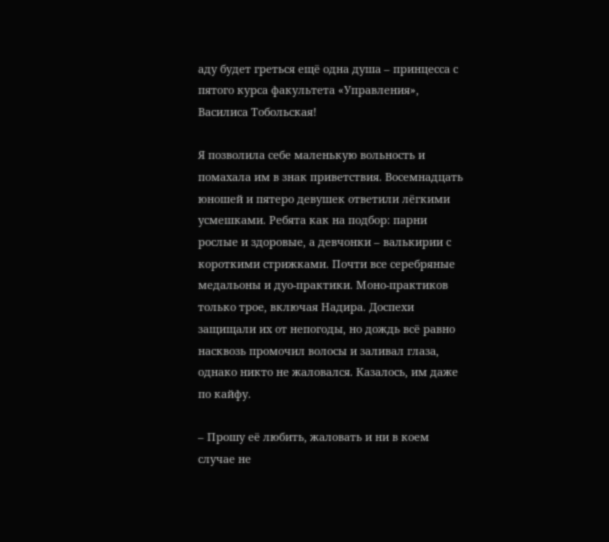аду будет греться ещё одна душа – принцесса с пятого курса факультета «Управления», Василиса Тобольская!

Я позволила себе маленькую вольность и помахала им в знак приветствия. Восемнадцать юношей и пятеро девушек ответили лёгкими усмешками. Ребята как на подбор: парни рослые и здоровые, а девчонки – валькирии с короткими стрижками. Почти все серебряные медальоны и дуо-практики. Моно-практиков только трое, включая Надира. Доспехи защищали их от непогоды, но дождь всё равно насквозь промочил волосы и заливал глаза, однако никто не жаловался. Казалось, им даже по кайфу.

– Прошу её любить, жаловать и ни в коем случае не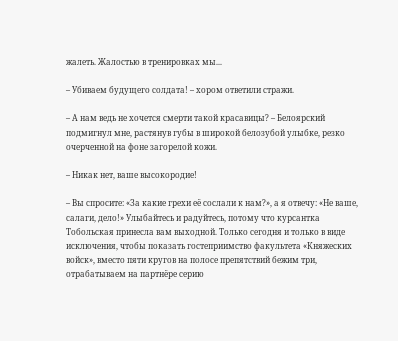жалеть. Жалостью в тренировках мы...

– Убиваем будущего солдата! – хором ответили стражи.

– А нам ведь не хочется смерти такой красавицы? – Белоярский подмигнул мне, растянув губы в широкой белозубой улыбке, резко очерченной на фоне загорелой кожи.

– Никак нет, ваше высокородие!

– Вы спросите: «За какие грехи её сослали к нам?», а я отвечу: «Не ваше, салаги, дело!» Улыбайтесь и радуйтесь, потому что курсантка Тобольская принесла вам выходной. Только сегодня и только в виде исключения, чтобы показать гостеприимство факультета «Княжеских войск», вместо пяти кругов на полосе препятствий бежим три, отрабатываем на партнёре серию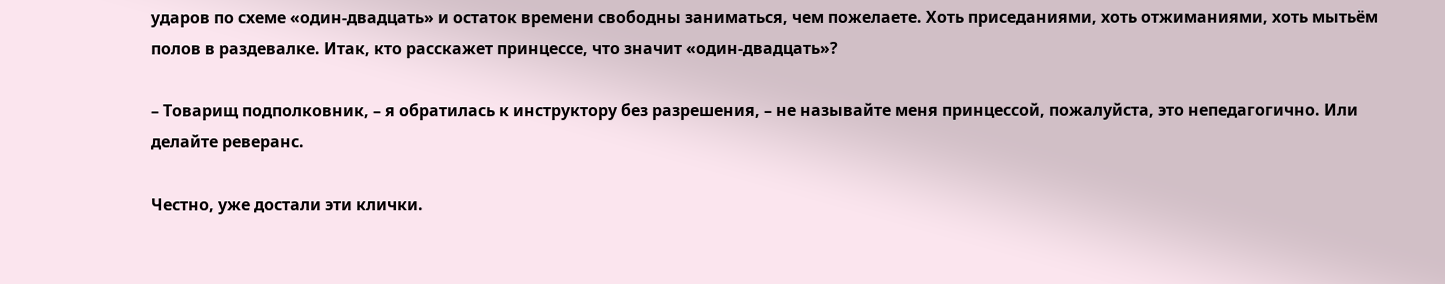ударов по схеме «один-двадцать» и остаток времени свободны заниматься, чем пожелаете. Хоть приседаниями, хоть отжиманиями, хоть мытьём полов в раздевалке. Итак, кто расскажет принцессе, что значит «один-двадцать»?

– Товарищ подполковник, – я обратилась к инструктору без разрешения, – не называйте меня принцессой, пожалуйста, это непедагогично. Или делайте реверанс.

Честно, уже достали эти клички.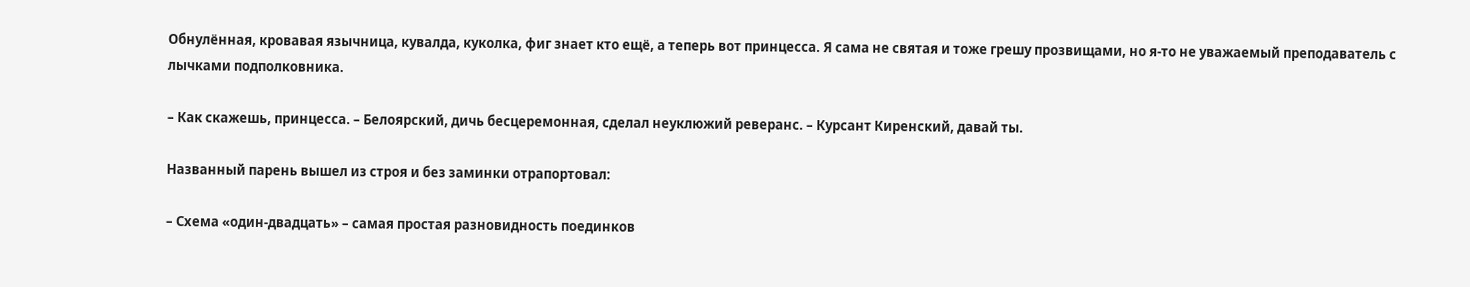Обнулённая, кровавая язычница, кувалда, куколка, фиг знает кто ещё, а теперь вот принцесса. Я сама не святая и тоже грешу прозвищами, но я-то не уважаемый преподаватель с лычками подполковника.

– Как скажешь, принцесса. – Белоярский, дичь бесцеремонная, сделал неуклюжий реверанс. – Курсант Киренский, давай ты.

Названный парень вышел из строя и без заминки отрапортовал:

– Схема «один-двадцать» – самая простая разновидность поединков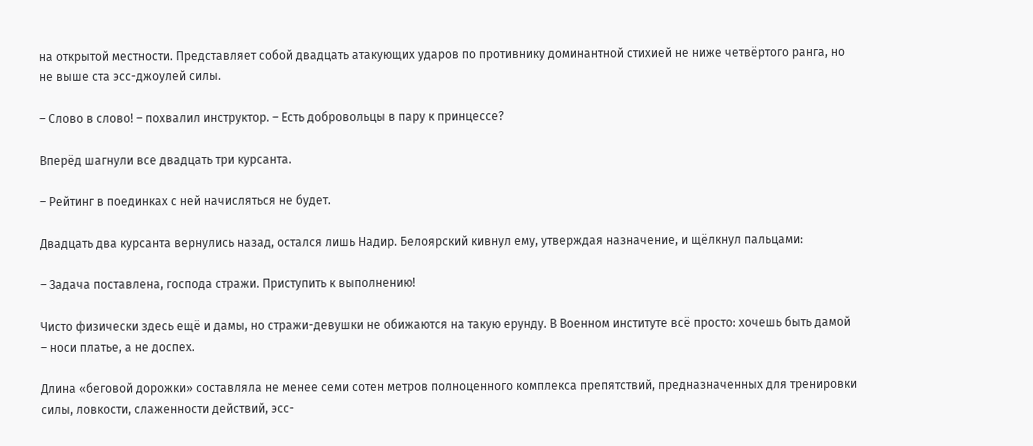на открытой местности. Представляет собой двадцать атакующих ударов по противнику доминантной стихией не ниже четвёртого ранга, но не выше ста эсс-джоулей силы.

– Слово в слово! – похвалил инструктор. – Есть добровольцы в пару к принцессе?

Вперёд шагнули все двадцать три курсанта.

– Рейтинг в поединках с ней начисляться не будет.

Двадцать два курсанта вернулись назад, остался лишь Надир. Белоярский кивнул ему, утверждая назначение, и щёлкнул пальцами:

– Задача поставлена, господа стражи. Приступить к выполнению!

Чисто физически здесь ещё и дамы, но стражи-девушки не обижаются на такую ерунду. В Военном институте всё просто: хочешь быть дамой – носи платье, а не доспех.

Длина «беговой дорожки» составляла не менее семи сотен метров полноценного комплекса препятствий, предназначенных для тренировки силы, ловкости, слаженности действий, эсс-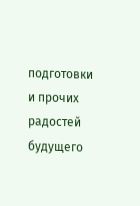подготовки и прочих радостей будущего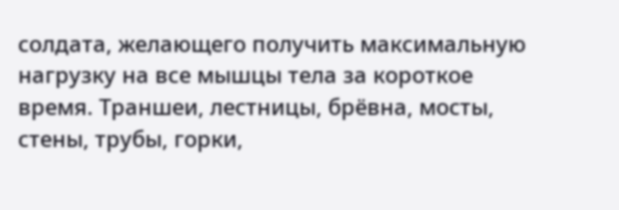солдата, желающего получить максимальную нагрузку на все мышцы тела за короткое время. Траншеи, лестницы, брёвна, мосты, стены, трубы, горки,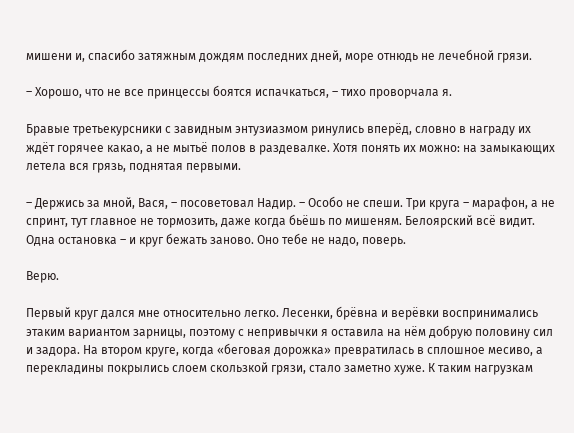мишени и, спасибо затяжным дождям последних дней, море отнюдь не лечебной грязи.

– Хорошо, что не все принцессы боятся испачкаться, – тихо проворчала я.

Бравые третьекурсники с завидным энтузиазмом ринулись вперёд, словно в награду их ждёт горячее какао, а не мытьё полов в раздевалке. Хотя понять их можно: на замыкающих летела вся грязь, поднятая первыми.

– Держись за мной, Вася, – посоветовал Надир. – Особо не спеши. Три круга – марафон, а не спринт, тут главное не тормозить, даже когда бьёшь по мишеням. Белоярский всё видит. Одна остановка – и круг бежать заново. Оно тебе не надо, поверь.

Верю.

Первый круг дался мне относительно легко. Лесенки, брёвна и верёвки воспринимались этаким вариантом зарницы, поэтому с непривычки я оставила на нём добрую половину сил и задора. На втором круге, когда «беговая дорожка» превратилась в сплошное месиво, а перекладины покрылись слоем скользкой грязи, стало заметно хуже. К таким нагрузкам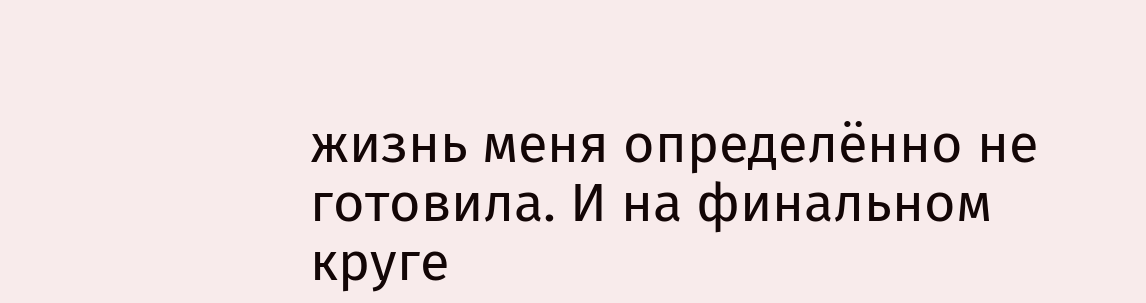жизнь меня определённо не готовила. И на финальном круге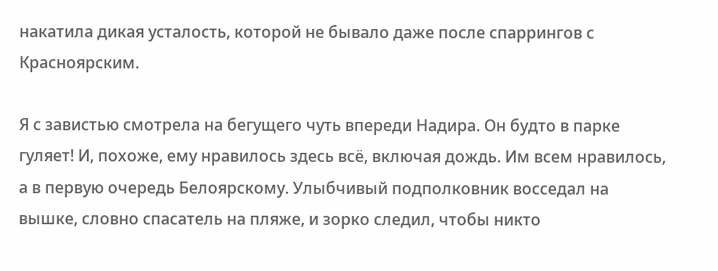накатила дикая усталость, которой не бывало даже после спаррингов с Красноярским.

Я с завистью смотрела на бегущего чуть впереди Надира. Он будто в парке гуляет! И, похоже, ему нравилось здесь всё, включая дождь. Им всем нравилось, а в первую очередь Белоярскому. Улыбчивый подполковник восседал на вышке, словно спасатель на пляже, и зорко следил, чтобы никто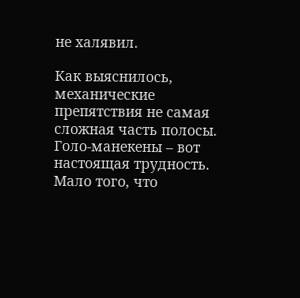не халявил.

Как выяснилось, механические препятствия не самая сложная часть полосы. Голо-манекены – вот настоящая трудность. Мало того, что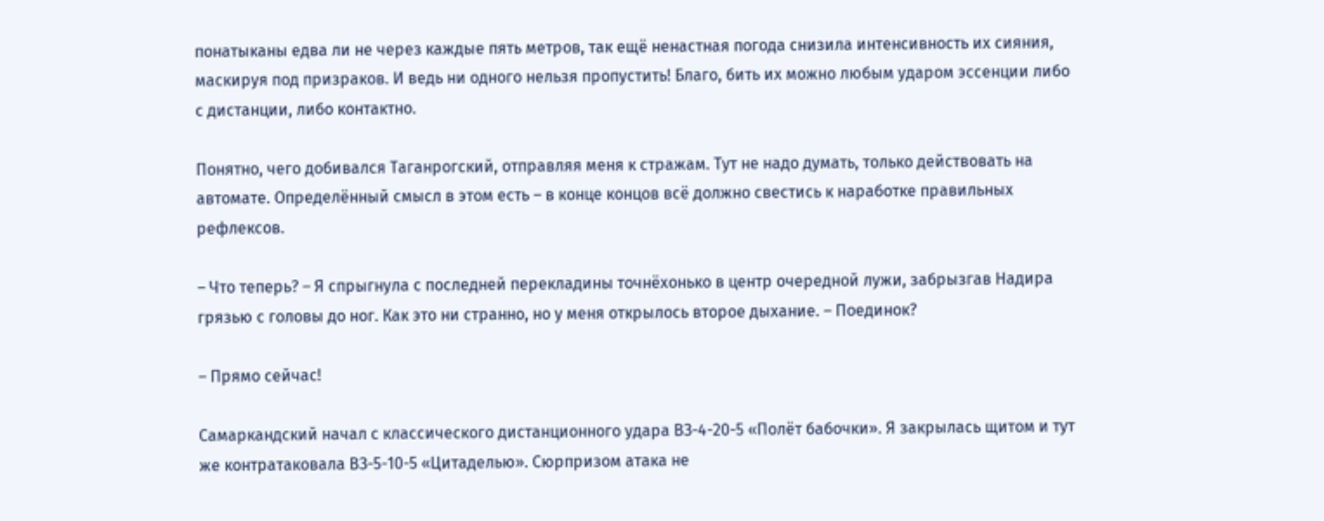понатыканы едва ли не через каждые пять метров, так ещё ненастная погода снизила интенсивность их сияния, маскируя под призраков. И ведь ни одного нельзя пропустить! Благо, бить их можно любым ударом эссенции либо с дистанции, либо контактно.

Понятно, чего добивался Таганрогский, отправляя меня к стражам. Тут не надо думать, только действовать на автомате. Определённый смысл в этом есть – в конце концов всё должно свестись к наработке правильных рефлексов.

– Что теперь? – Я спрыгнула с последней перекладины точнёхонько в центр очередной лужи, забрызгав Надира грязью с головы до ног. Как это ни странно, но у меня открылось второе дыхание. – Поединок?

– Прямо сейчас!

Самаркандский начал с классического дистанционного удара ВЗ-4-20-5 «Полёт бабочки». Я закрылась щитом и тут же контратаковала ВЗ-5-10-5 «Цитаделью». Сюрпризом атака не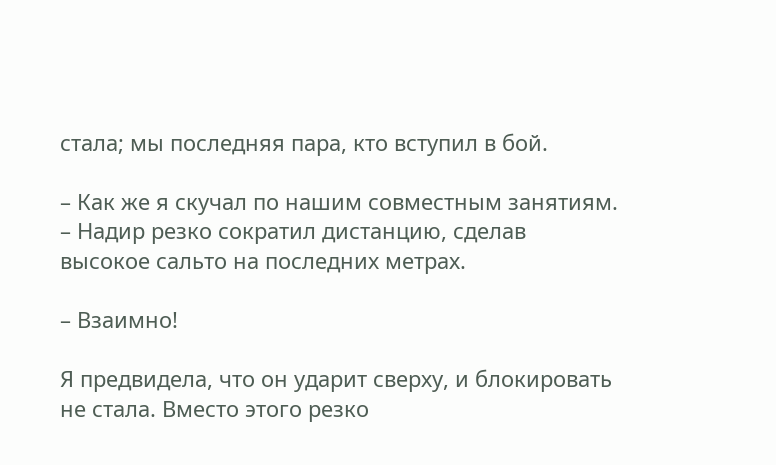стала; мы последняя пара, кто вступил в бой.

– Как же я скучал по нашим совместным занятиям. – Надир резко сократил дистанцию, сделав высокое сальто на последних метрах.

– Взаимно!

Я предвидела, что он ударит сверху, и блокировать не стала. Вместо этого резко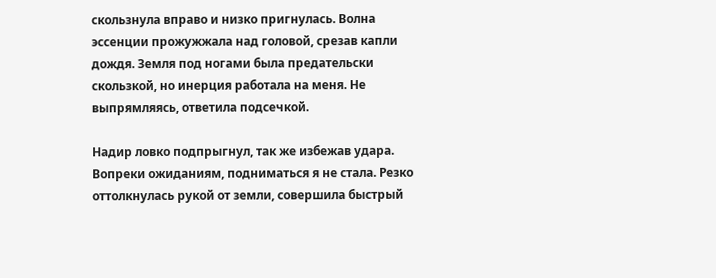скользнула вправо и низко пригнулась. Волна эссенции прожужжала над головой, срезав капли дождя. Земля под ногами была предательски скользкой, но инерция работала на меня. Не выпрямляясь, ответила подсечкой.

Надир ловко подпрыгнул, так же избежав удара. Вопреки ожиданиям, подниматься я не стала. Резко оттолкнулась рукой от земли, совершила быстрый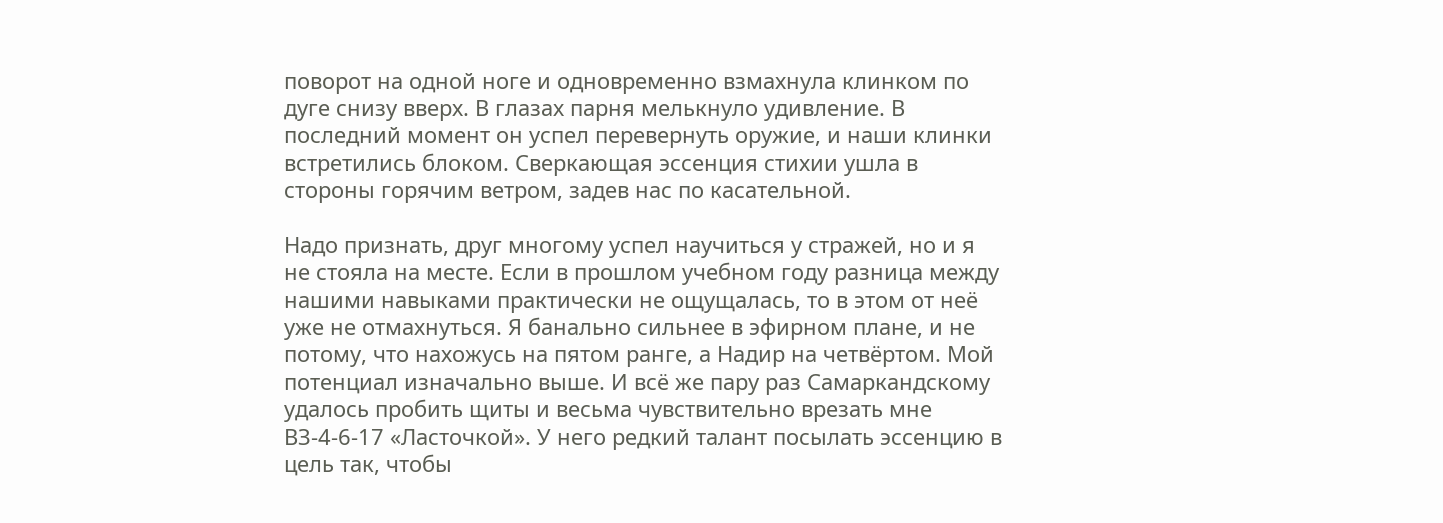поворот на одной ноге и одновременно взмахнула клинком по дуге снизу вверх. В глазах парня мелькнуло удивление. В последний момент он успел перевернуть оружие, и наши клинки встретились блоком. Сверкающая эссенция стихии ушла в стороны горячим ветром, задев нас по касательной.

Надо признать, друг многому успел научиться у стражей, но и я не стояла на месте. Если в прошлом учебном году разница между нашими навыками практически не ощущалась, то в этом от неё уже не отмахнуться. Я банально сильнее в эфирном плане, и не потому, что нахожусь на пятом ранге, а Надир на четвёртом. Мой потенциал изначально выше. И всё же пару раз Самаркандскому удалось пробить щиты и весьма чувствительно врезать мне ВЗ-4-6-17 «Ласточкой». У него редкий талант посылать эссенцию в цель так, чтобы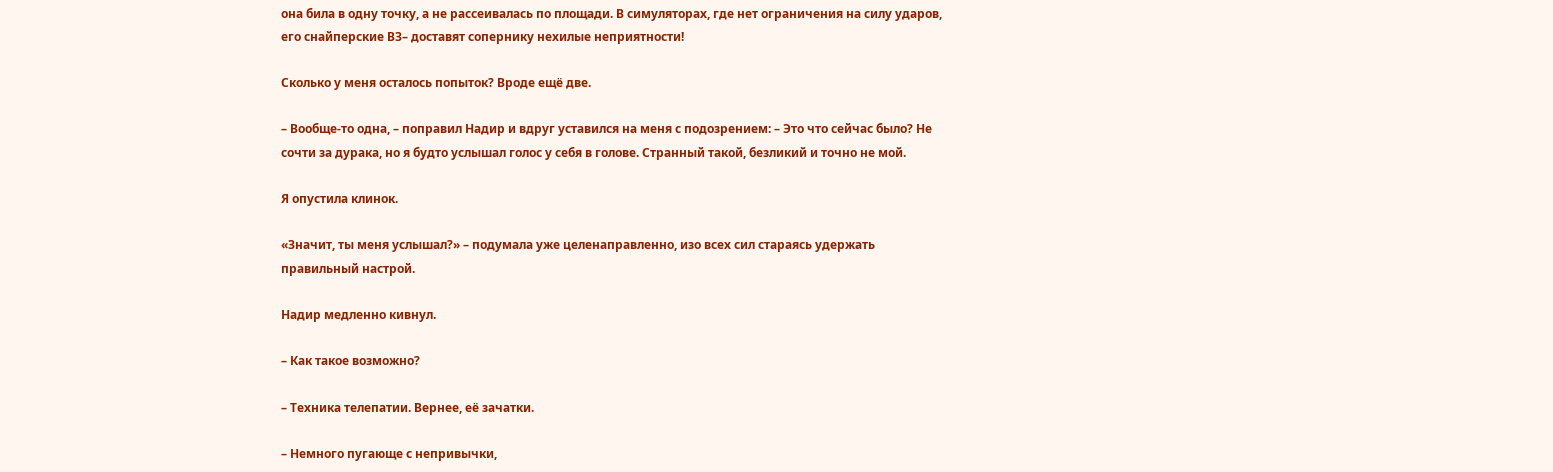она била в одну точку, а не рассеивалась по площади. В симуляторах, где нет ограничения на силу ударов, его снайперские ВЗ– доставят сопернику нехилые неприятности!

Сколько у меня осталось попыток? Вроде ещё две.

– Вообще-то одна, – поправил Надир и вдруг уставился на меня с подозрением: – Это что сейчас было? Не сочти за дурака, но я будто услышал голос у себя в голове. Странный такой, безликий и точно не мой.

Я опустила клинок.

«Значит, ты меня услышал?» – подумала уже целенаправленно, изо всех сил стараясь удержать правильный настрой.

Надир медленно кивнул.

– Как такое возможно?

– Техника телепатии. Вернее, её зачатки.

– Немного пугающе с непривычки,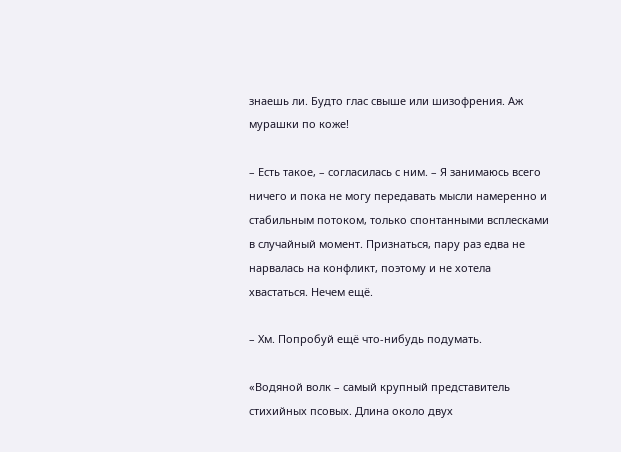знаешь ли. Будто глас свыше или шизофрения. Аж мурашки по коже!

– Есть такое, – согласилась с ним. – Я занимаюсь всего ничего и пока не могу передавать мысли намеренно и стабильным потоком, только спонтанными всплесками в случайный момент. Признаться, пару раз едва не нарвалась на конфликт, поэтому и не хотела хвастаться. Нечем ещё.

– Хм. Попробуй ещё что-нибудь подумать.

«Водяной волк – самый крупный представитель стихийных псовых. Длина около двух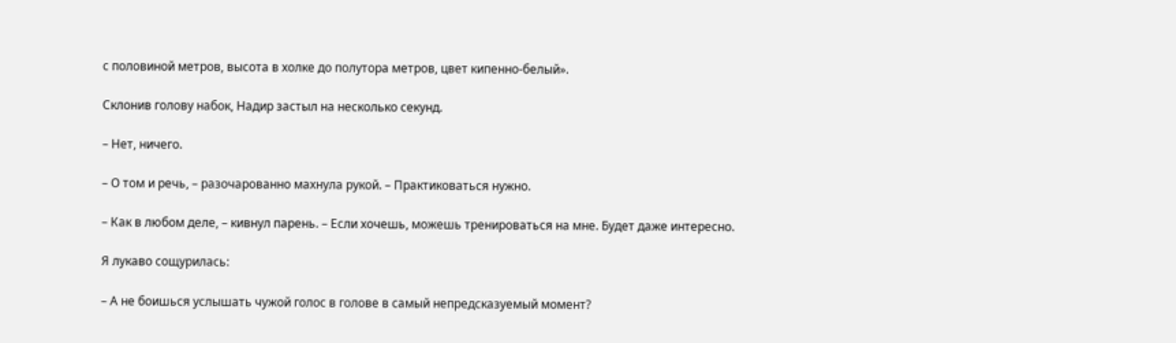с половиной метров, высота в холке до полутора метров, цвет кипенно-белый».

Склонив голову набок, Надир застыл на несколько секунд.

– Нет, ничего.

– О том и речь, – разочарованно махнула рукой. – Практиковаться нужно.

– Как в любом деле, – кивнул парень. – Если хочешь, можешь тренироваться на мне. Будет даже интересно.

Я лукаво сощурилась:

– А не боишься услышать чужой голос в голове в самый непредсказуемый момент?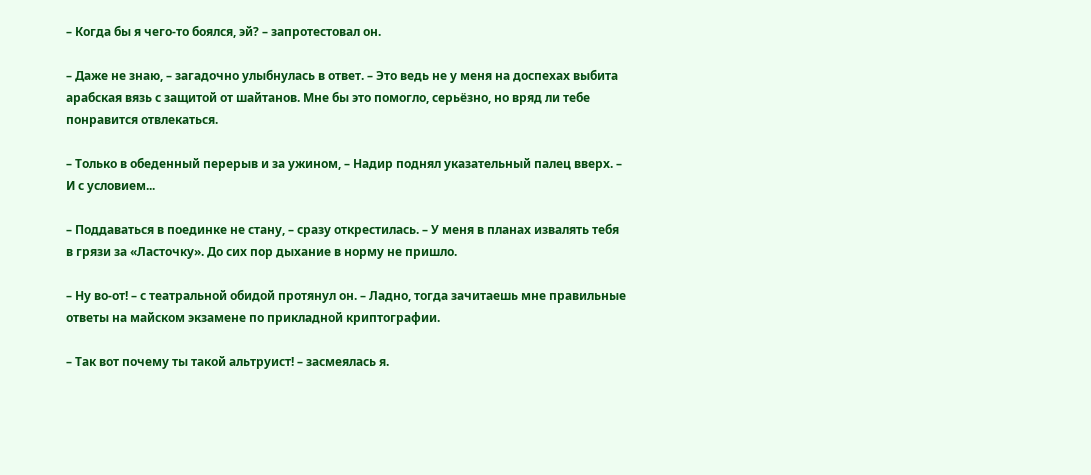– Когда бы я чего-то боялся, эй? – запротестовал он.

– Даже не знаю, – загадочно улыбнулась в ответ. – Это ведь не у меня на доспехах выбита арабская вязь с защитой от шайтанов. Мне бы это помогло, серьёзно, но вряд ли тебе понравится отвлекаться.

– Только в обеденный перерыв и за ужином, – Надир поднял указательный палец вверх. – И с условием...

– Поддаваться в поединке не стану, – сразу открестилась. – У меня в планах извалять тебя в грязи за «Ласточку». До сих пор дыхание в норму не пришло.

– Ну во-от! – с театральной обидой протянул он. – Ладно, тогда зачитаешь мне правильные ответы на майском экзамене по прикладной криптографии.

– Так вот почему ты такой альтруист! – засмеялась я.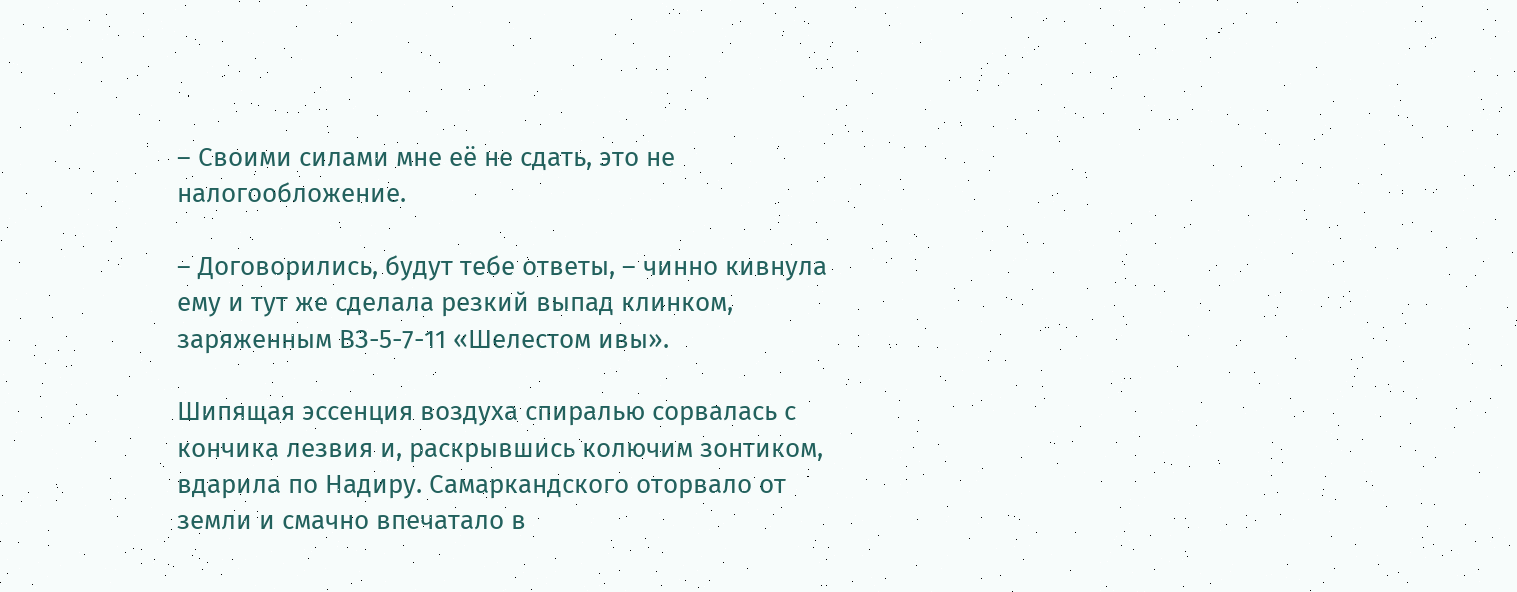– Своими силами мне её не сдать, это не налогообложение.

– Договорились, будут тебе ответы, – чинно кивнула ему и тут же сделала резкий выпад клинком, заряженным ВЗ-5-7-11 «Шелестом ивы».

Шипящая эссенция воздуха спиралью сорвалась с кончика лезвия и, раскрывшись колючим зонтиком, вдарила по Надиру. Самаркандского оторвало от земли и смачно впечатало в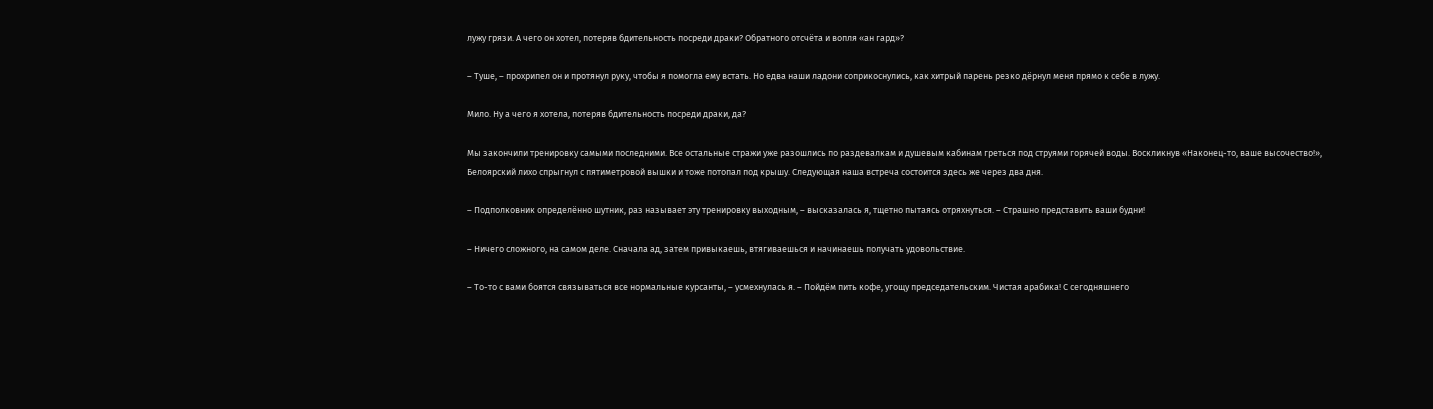лужу грязи. А чего он хотел, потеряв бдительность посреди драки? Обратного отсчёта и вопля «ан гард»?

– Туше, – прохрипел он и протянул руку, чтобы я помогла ему встать. Но едва наши ладони соприкоснулись, как хитрый парень резко дёрнул меня прямо к себе в лужу.

Мило. Ну а чего я хотела, потеряв бдительность посреди драки, да?

Мы закончили тренировку самыми последними. Все остальные стражи уже разошлись по раздевалкам и душевым кабинам греться под струями горячей воды. Воскликнув «Наконец-то, ваше высочество!», Белоярский лихо спрыгнул с пятиметровой вышки и тоже потопал под крышу. Следующая наша встреча состоится здесь же через два дня.

– Подполковник определённо шутник, раз называет эту тренировку выходным, – высказалась я, тщетно пытаясь отряхнуться. – Страшно представить ваши будни!

– Ничего сложного, на самом деле. Сначала ад, затем привыкаешь, втягиваешься и начинаешь получать удовольствие.

– То-то с вами боятся связываться все нормальные курсанты, – усмехнулась я. – Пойдём пить кофе, угощу председательским. Чистая арабика! С сегодняшнего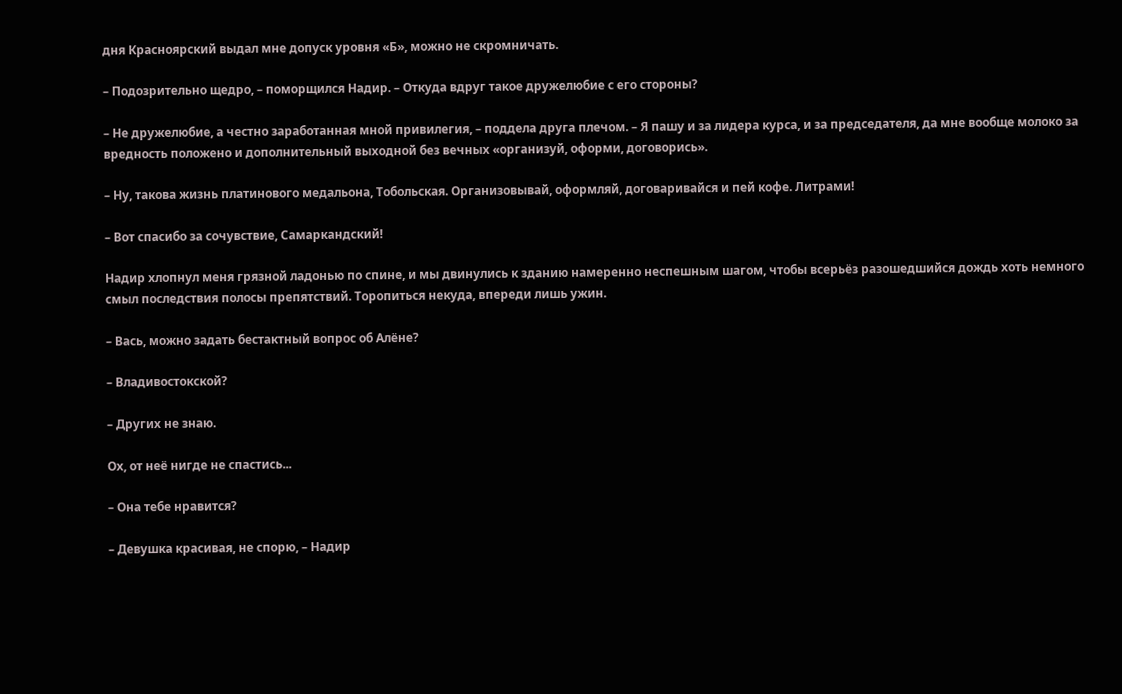дня Красноярский выдал мне допуск уровня «Б», можно не скромничать.

– Подозрительно щедро, – поморщился Надир. – Откуда вдруг такое дружелюбие с его стороны?

– Не дружелюбие, а честно заработанная мной привилегия, – поддела друга плечом. – Я пашу и за лидера курса, и за председателя, да мне вообще молоко за вредность положено и дополнительный выходной без вечных «организуй, оформи, договорись».

– Ну, такова жизнь платинового медальона, Тобольская. Организовывай, оформляй, договаривайся и пей кофе. Литрами!

– Вот спасибо за сочувствие, Самаркандский!

Надир хлопнул меня грязной ладонью по спине, и мы двинулись к зданию намеренно неспешным шагом, чтобы всерьёз разошедшийся дождь хоть немного смыл последствия полосы препятствий. Торопиться некуда, впереди лишь ужин.

– Вась, можно задать бестактный вопрос об Алёне?

– Владивостокской?

– Других не знаю.

Ох, от неё нигде не спастись...

– Она тебе нравится?

– Девушка красивая, не спорю, – Надир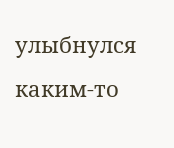улыбнулся каким-то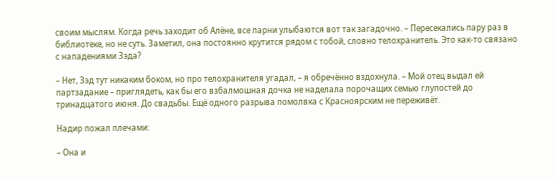своим мыслям. Когда речь заходит об Алёне, все парни улыбаются вот так загадочно. – Пересекались пару раз в библиотеке, но не суть. Заметил, она постоянно крутится рядом с тобой, словно телохранитель. Это как-то связано с нападениями Зэда?

– Нет, Зэд тут никаким боком, но про телохранителя угадал, – я обречённо вздохнула. – Мой отец выдал ей партзадание – приглядеть, как бы его взбалмошная дочка не наделала порочащих семью глупостей до тринадцатого июня. До свадьбы. Ещё одного разрыва помолвка с Красноярским не переживёт.

Надир пожал плечами:

– Она и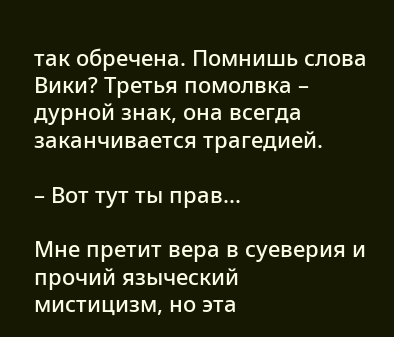так обречена. Помнишь слова Вики? Третья помолвка – дурной знак, она всегда заканчивается трагедией.

– Вот тут ты прав...

Мне претит вера в суеверия и прочий языческий мистицизм, но эта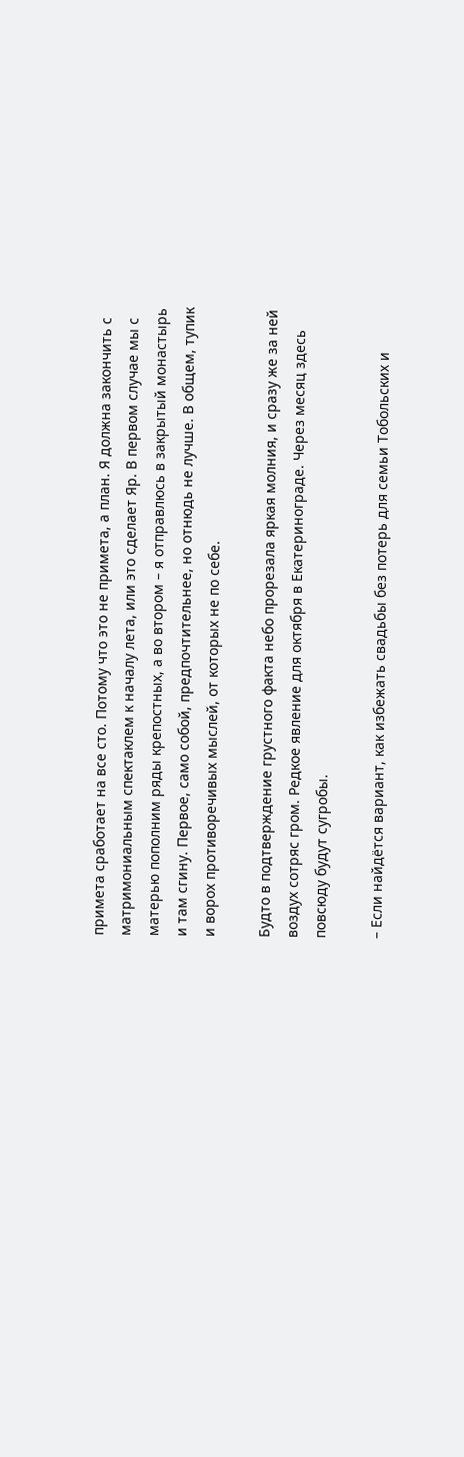примета сработает на все сто. Потому что это не примета, а план. Я должна закончить с матримониальным спектаклем к началу лета, или это сделает Яр. В первом случае мы с матерью пополним ряды крепостных, а во втором – я отправлюсь в закрытый монастырь и там сгину. Первое, само собой, предпочтительнее, но отнюдь не лучше. В общем, тупик и ворох противоречивых мыслей, от которых не по себе.

Будто в подтверждение грустного факта небо прорезала яркая молния, и сразу же за ней воздух сотряс гром. Редкое явление для октября в Екатеринограде. Через месяц здесь повсюду будут сугробы.

– Если найдётся вариант, как избежать свадьбы без потерь для семьи Тобольских и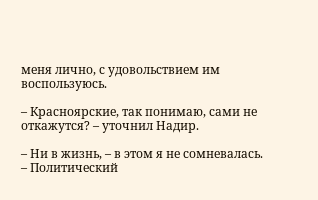меня лично, с удовольствием им воспользуюсь.

– Красноярские, так понимаю, сами не откажутся? – уточнил Надир.

– Ни в жизнь, – в этом я не сомневалась. – Политический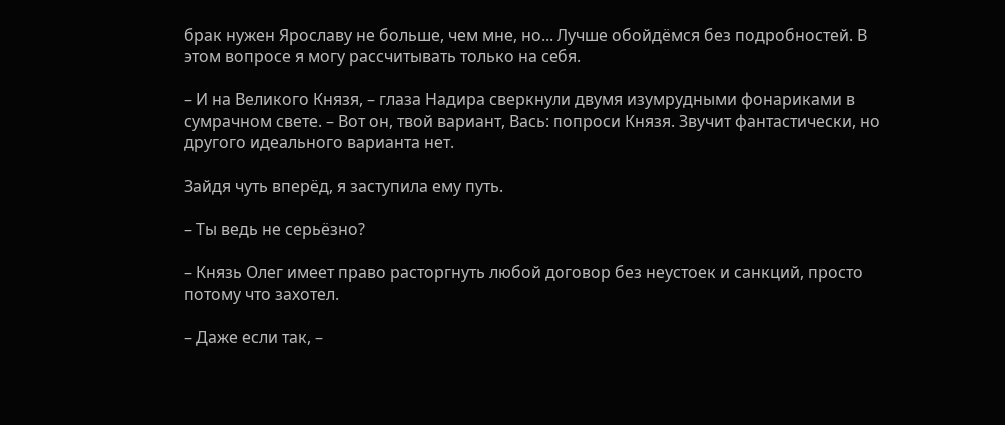брак нужен Ярославу не больше, чем мне, но... Лучше обойдёмся без подробностей. В этом вопросе я могу рассчитывать только на себя.

– И на Великого Князя, – глаза Надира сверкнули двумя изумрудными фонариками в сумрачном свете. – Вот он, твой вариант, Вась: попроси Князя. Звучит фантастически, но другого идеального варианта нет.

Зайдя чуть вперёд, я заступила ему путь.

– Ты ведь не серьёзно?

– Князь Олег имеет право расторгнуть любой договор без неустоек и санкций, просто потому что захотел.

– Даже если так, –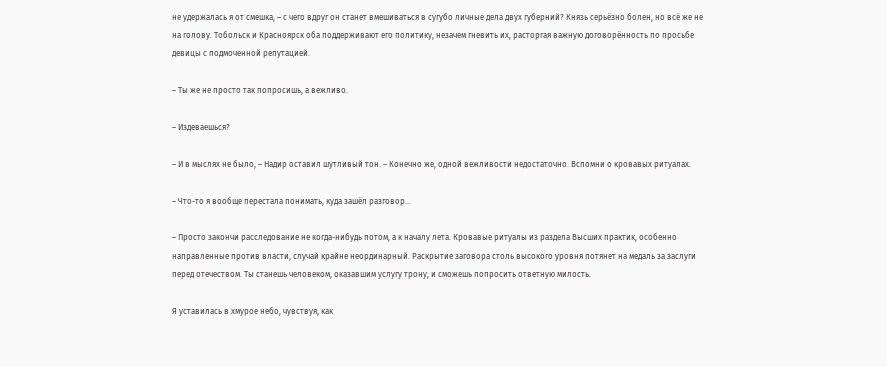не удержалась я от смешка, – с чего вдруг он станет вмешиваться в сугубо личные дела двух губерний? Князь серьёзно болен, но всё же не на голову. Тобольск и Красноярск оба поддерживают его политику, незачем гневить их, расторгая важную договорённость по просьбе девицы с подмоченной репутацией.

– Ты же не просто так попросишь, а вежливо.

– Издеваешься?

– И в мыслях не было, – Надир оставил шутливый тон. – Конечно же, одной вежливости недостаточно. Вспомни о кровавых ритуалах.

– Что-то я вообще перестала понимать, куда зашёл разговор...

– Просто закончи расследование не когда-нибудь потом, а к началу лета. Кровавые ритуалы из раздела Высших практик, особенно направленные против власти, случай крайне неординарный. Раскрытие заговора столь высокого уровня потянет на медаль за заслуги перед отечеством. Ты станешь человеком, оказавшим услугу трону, и сможешь попросить ответную милость.

Я уставилась в хмурое небо, чувствуя, как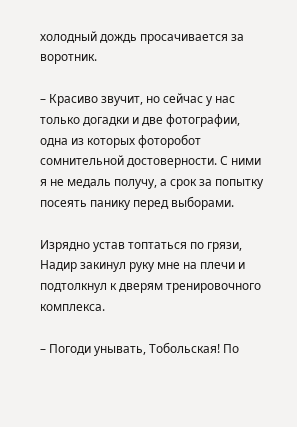холодный дождь просачивается за воротник.

– Красиво звучит, но сейчас у нас только догадки и две фотографии, одна из которых фоторобот сомнительной достоверности. С ними я не медаль получу, а срок за попытку посеять панику перед выборами.

Изрядно устав топтаться по грязи, Надир закинул руку мне на плечи и подтолкнул к дверям тренировочного комплекса.

– Погоди унывать, Тобольская! По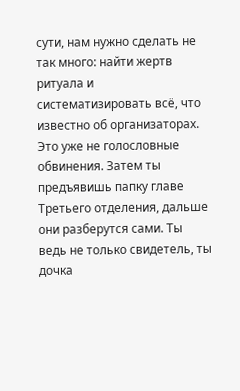сути, нам нужно сделать не так много: найти жертв ритуала и систематизировать всё, что известно об организаторах. Это уже не голословные обвинения. Затем ты предъявишь папку главе Третьего отделения, дальше они разберутся сами. Ты ведь не только свидетель, ты дочка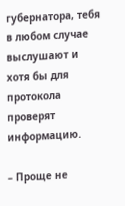губернатора, тебя в любом случае выслушают и хотя бы для протокола проверят информацию.

– Проще не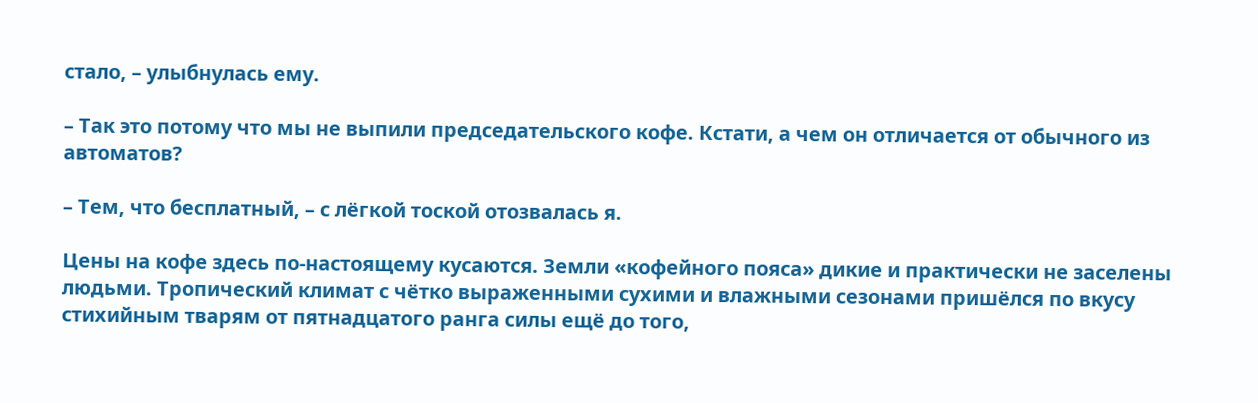стало, – улыбнулась ему.

– Так это потому что мы не выпили председательского кофе. Кстати, а чем он отличается от обычного из автоматов?

– Тем, что бесплатный, – с лёгкой тоской отозвалась я.

Цены на кофе здесь по-настоящему кусаются. Земли «кофейного пояса» дикие и практически не заселены людьми. Тропический климат с чётко выраженными сухими и влажными сезонами пришёлся по вкусу стихийным тварям от пятнадцатого ранга силы ещё до того,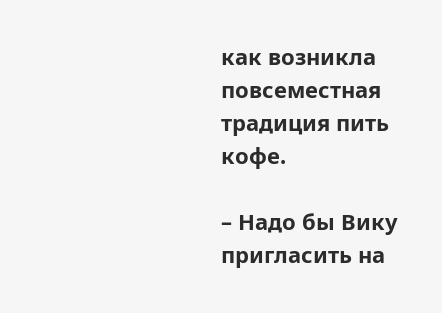как возникла повсеместная традиция пить кофе.

– Надо бы Вику пригласить на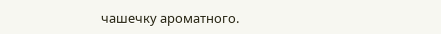чашечку ароматного.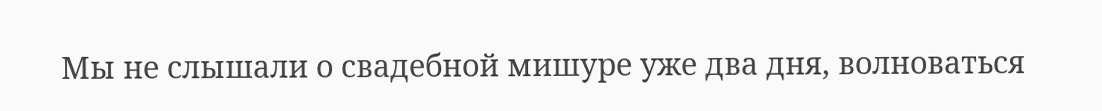Мы не слышали о свадебной мишуре уже два дня, волноваться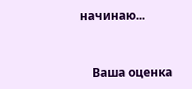начинаю...


    Ваша оценка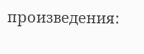произведения: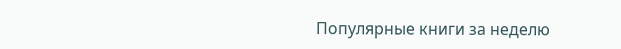Популярные книги за неделю